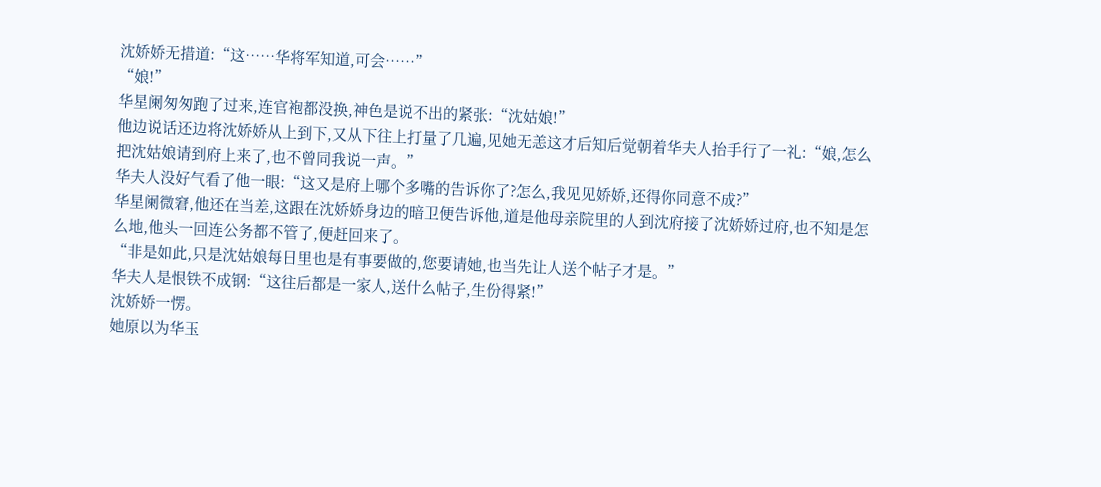沈娇娇无措道:“这……华将军知道,可会……”
“娘!”
华星阑匆匆跑了过来,连官袍都没换,神色是说不出的紧张:“沈姑娘!”
他边说话还边将沈娇娇从上到下,又从下往上打量了几遍,见她无恙这才后知后觉朝着华夫人抬手行了一礼:“娘,怎么把沈姑娘请到府上来了,也不曾同我说一声。”
华夫人没好气看了他一眼:“这又是府上哪个多嘴的告诉你了?怎么,我见见娇娇,还得你同意不成?”
华星阑微窘,他还在当差,这跟在沈娇娇身边的暗卫便告诉他,道是他母亲院里的人到沈府接了沈娇娇过府,也不知是怎么地,他头一回连公务都不管了,便赶回来了。
“非是如此,只是沈姑娘每日里也是有事要做的,您要请她,也当先让人送个帖子才是。”
华夫人是恨铁不成钢:“这往后都是一家人,送什么帖子,生份得紧!”
沈娇娇一愣。
她原以为华玉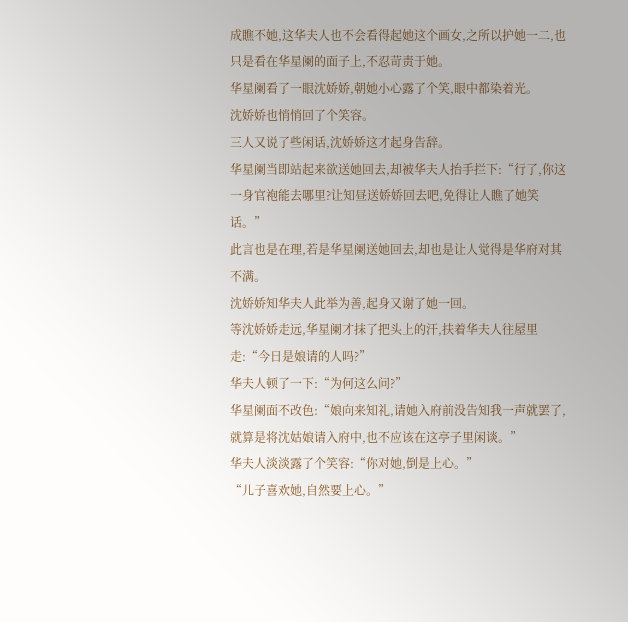成瞧不她,这华夫人也不会看得起她这个画女,之所以护她一二,也只是看在华星阑的面子上,不忍苛责于她。
华星阑看了一眼沈娇娇,朝她小心露了个笑,眼中都染着光。
沈娇娇也悄悄回了个笑容。
三人又说了些闲话,沈娇娇这才起身告辞。
华星阑当即站起来欲送她回去,却被华夫人抬手拦下:“行了,你这一身官袍能去哪里?让知昼送娇娇回去吧,免得让人瞧了她笑话。”
此言也是在理,若是华星阑送她回去,却也是让人觉得是华府对其不满。
沈娇娇知华夫人此举为善,起身又谢了她一回。
等沈娇娇走远,华星阑才抹了把头上的汗,扶着华夫人往屋里走:“今日是娘请的人吗?”
华夫人顿了一下:“为何这么问?”
华星阑面不改色:“娘向来知礼,请她入府前没告知我一声就罢了,就算是将沈姑娘请入府中,也不应该在这亭子里闲谈。”
华夫人淡淡露了个笑容:“你对她,倒是上心。”
“儿子喜欢她,自然要上心。”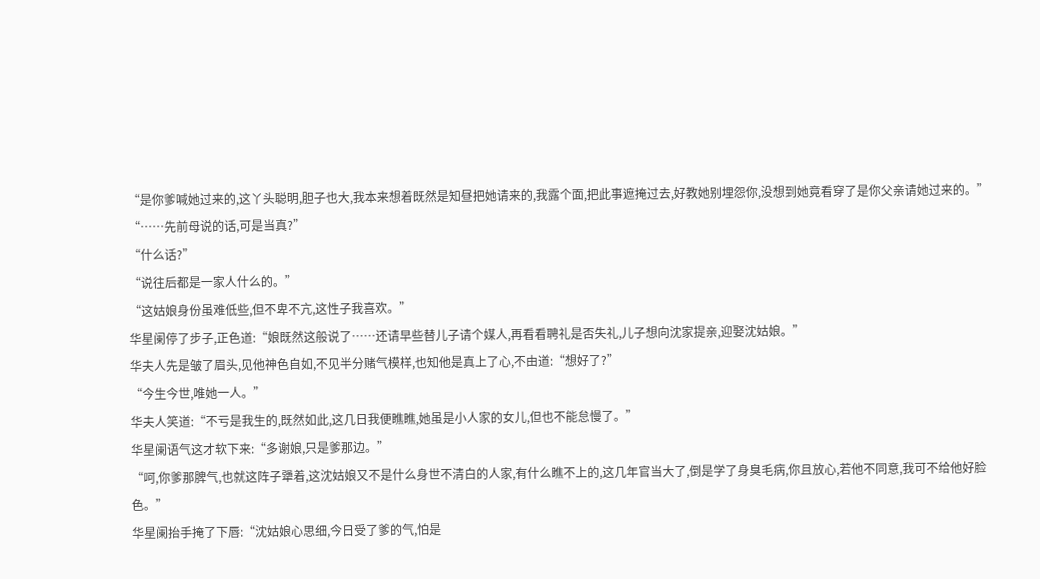“是你爹喊她过来的,这丫头聪明,胆子也大,我本来想着既然是知昼把她请来的,我露个面,把此事遮掩过去,好教她别埋怨你,没想到她竟看穿了是你父亲请她过来的。”
“……先前母说的话,可是当真?”
“什么话?”
“说往后都是一家人什么的。”
“这姑娘身份虽难低些,但不卑不亢,这性子我喜欢。”
华星阑停了步子,正色道:“娘既然这般说了……还请早些替儿子请个媒人,再看看聘礼是否失礼,儿子想向沈家提亲,迎娶沈姑娘。”
华夫人先是皱了眉头,见他神色自如,不见半分赌气模样,也知他是真上了心,不由道:“想好了?”
“今生今世,唯她一人。”
华夫人笑道:“不亏是我生的,既然如此,这几日我便瞧瞧,她虽是小人家的女儿,但也不能怠慢了。”
华星阑语气这才软下来:“多谢娘,只是爹那边。”
“呵,你爹那脾气,也就这阵子犟着,这沈姑娘又不是什么身世不清白的人家,有什么瞧不上的,这几年官当大了,倒是学了身臭毛病,你且放心,若他不同意,我可不给他好脸色。”
华星阑抬手掩了下唇:“沈姑娘心思细,今日受了爹的气,怕是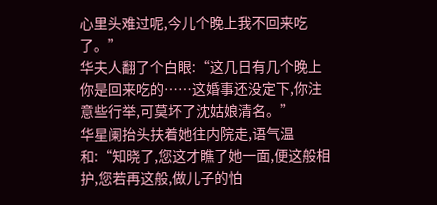心里头难过呢,今儿个晚上我不回来吃了。”
华夫人翻了个白眼:“这几日有几个晚上你是回来吃的……这婚事还没定下,你注意些行举,可莫坏了沈姑娘清名。”
华星阑抬头扶着她往内院走,语气温和:“知晓了,您这才瞧了她一面,便这般相护,您若再这般,做儿子的怕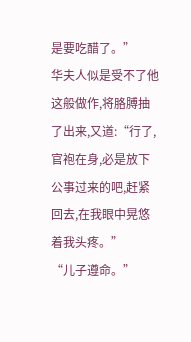是要吃醋了。”
华夫人似是受不了他这般做作,将胳膊抽了出来,又道:“行了,官袍在身,必是放下公事过来的吧,赶紧回去,在我眼中晃悠着我头疼。”
“儿子遵命。”